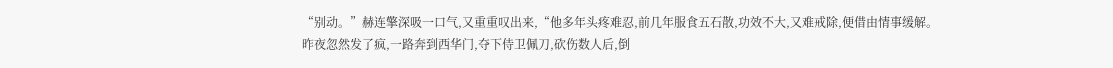“别动。”赫连擎深吸一口气,又重重叹出来,“他多年头疼难忍,前几年服食五石散,功效不大,又难戒除,便借由情事缓解。昨夜忽然发了疯,一路奔到西华门,夺下侍卫佩刀,砍伤数人后,倒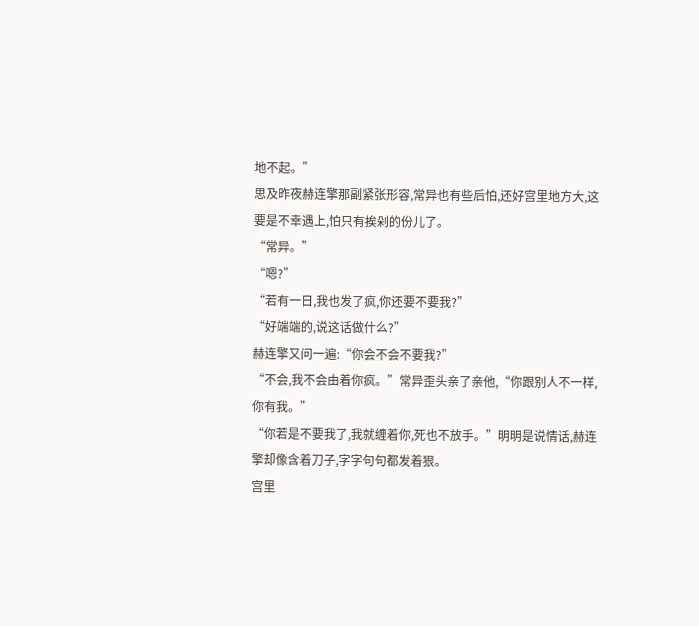地不起。”
思及昨夜赫连擎那副紧张形容,常异也有些后怕,还好宫里地方大,这要是不幸遇上,怕只有挨剁的份儿了。
“常异。”
“嗯?”
“若有一日,我也发了疯,你还要不要我?”
“好端端的,说这话做什么?”
赫连擎又问一遍:“你会不会不要我?”
“不会,我不会由着你疯。”常异歪头亲了亲他,“你跟别人不一样,你有我。”
“你若是不要我了,我就缠着你,死也不放手。”明明是说情话,赫连擎却像含着刀子,字字句句都发着狠。
宫里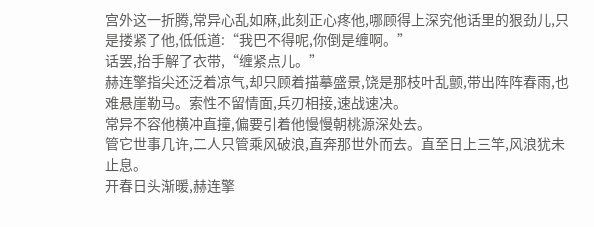宫外这一折腾,常异心乱如麻,此刻正心疼他,哪顾得上深究他话里的狠劲儿,只是搂紧了他,低低道:“我巴不得呢,你倒是缠啊。”
话罢,抬手解了衣带,“缠紧点儿。”
赫连擎指尖还泛着凉气,却只顾着描摹盛景,饶是那枝叶乱颤,带出阵阵春雨,也难悬崖勒马。索性不留情面,兵刃相接,速战速决。
常异不容他横冲直撞,偏要引着他慢慢朝桃源深处去。
管它世事几许,二人只管乘风破浪,直奔那世外而去。直至日上三竿,风浪犹未止息。
开春日头渐暖,赫连擎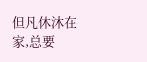但凡休沐在家,总要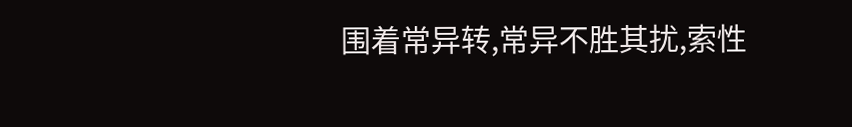围着常异转,常异不胜其扰,索性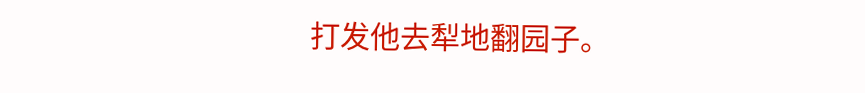打发他去犁地翻园子。